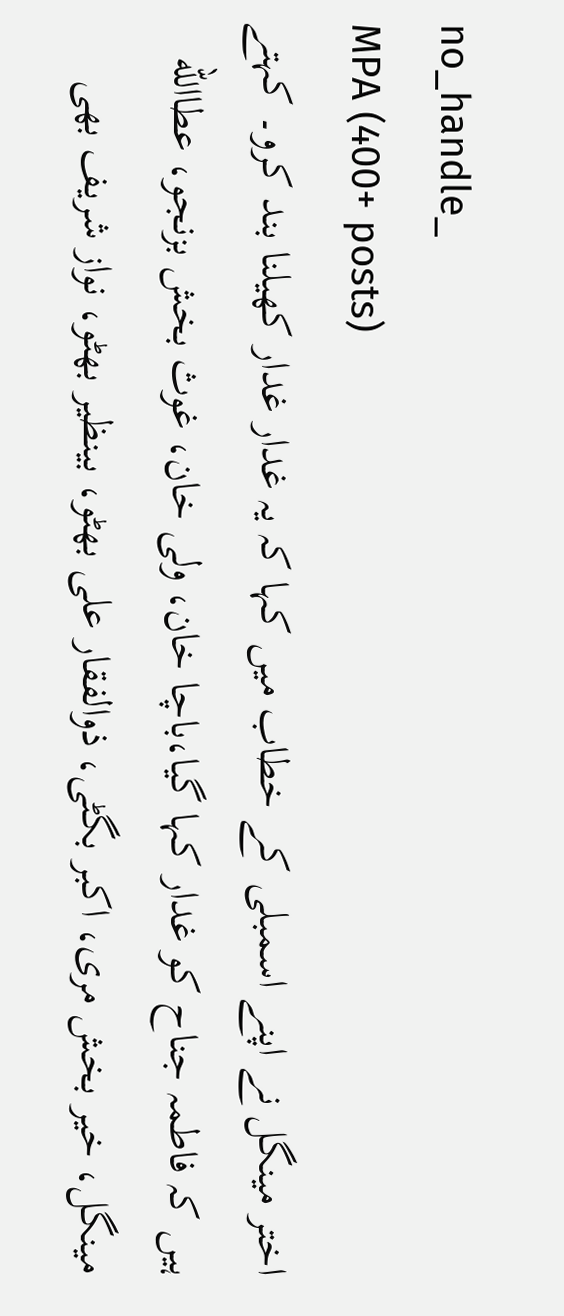no_handle_
MPA (400+ posts)
اختر مینگل نے اپنے اسمبلی کے خطاب میں کہا کہ یہ غدار غدار کھیلنا بند کرو۔ کہتے ہیں کہ فاطمہ جناح کو غدار کہا گیا،باچا خان، ولی خان، غوث بخش بزنجو، عطاالله مینگل، خیر بخش مری، اکبر بگٹی، ذوالفقار علی بھٹو، بینظیر بھٹو، نواز شریف بھی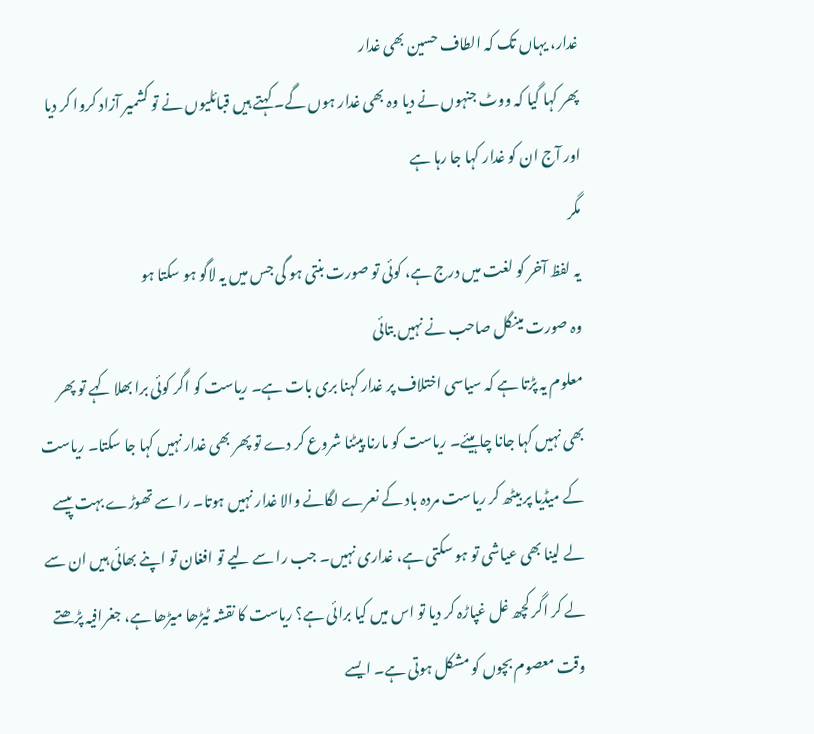غدار، یہاں تک کہ الطاف حسین بھی غدار
پھر کہا گیا کہ ووٹ جنہوں نے دیا وہ بھی غدار ہوں گے۔ کہتے ہیں قبائلیوں نے تو کشمیر آزاد کروا کر دیا اور آج ان کو غدار کہا جا رہا ہے
مگر
یہ لفظ آخر کو لغت میں درج ہے، کوئی تو صورت بنتی ہو گی جس میں یہ لاگو ہو سکتا ہو
وہ صورت مینگل صاحب نے نہیں بتائی
معلوم یہ پڑتا ہے کہ سیاسی اختلاف پر غدار کہنا بری بات ہے۔ ریاست کو اگر کوئی برا بھلا کہے تو پھر بھی نہیں کہا جانا چاہیئے۔ ریاست کو مارنا پیٹنا شروع کر دے تو پھر بھی غدار نہیں کہا جا سکتا۔ ریاست کے میڈیا پر بیٹھ کر ریاست مردہ باد کے نعرے لگانے والا غدار نہیں ہوتا۔ را سے تھوڑے بہت پیسے لے لینا بھی عیاشی تو ہو سکتی ہے، غداری نہیں۔ جب را سے لیے تو افغان تو اپنے بھائی ہیں ان سے لے کر اگر کچھ غل غپاڑہ کر دیا تو اس میں کیا برائی ہے؟ ریاست کا نقشہ ٹیڑھا میڑھا ہے، جغرافیہ پڑھتے وقت معصوم بچوں کو مشکل ہوتی ہے۔ ایسے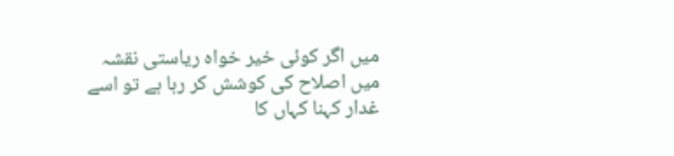میں اگر کوئی خیر خواہ ریاستی نقشہ میں اصلاح کی کوشش کر رہا ہے تو اسے غدار کہنا کہاں کا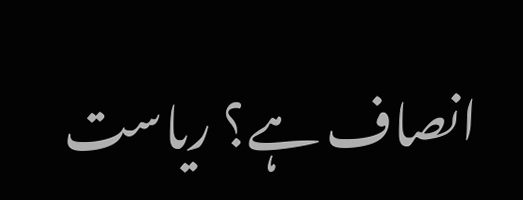انصاف ہے؟ ریاست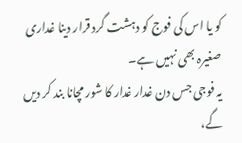کو یا اس کی فوج کو دہشت گرد قرار دینا غداری صغیرہ بھی نہیں ہے۔
یہ فوجی جس دن غدار غدار کا شور مچانا بند کر دیں گے،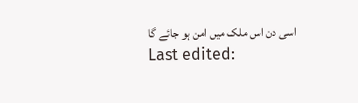اسی دن اس ملک میں امن ہو جائے گا
Last edited: